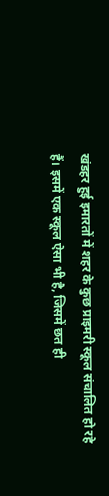खंडहर हुई इमारतों में शहर के कुछ प्राइमरी स्कूल संचालित हो रहे हैं। इसमें एक स्कूल ऐसा भी है, जिसमें छत ही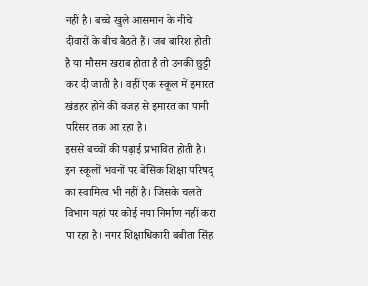नहीं है। बच्चे खुले आसमान के नीचे दीवारों के बीच बैठते हैं। जब बारिश होती है या मौसम खराब होता है तो उनकी छुट्टी कर दी जाती है। वहीं एक स्कूल में इमारत खंडहर होने की वजह से इमारत का पानी परिसर तक आ रहा है।
इससे बच्चों की पढ़ाई प्रभावित होती है। इन स्कूलों भवनों पर बेसिक शिक्षा परिषद् का स्वामित्व भी नहीं है। जिसके चलते विभाग यहां पर कोई नया निर्माण नहीं करा पा रहा है। नगर शिक्षाधिकारी बबीता सिंह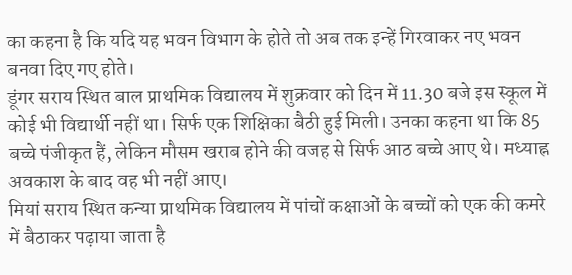का कहना है कि यदि यह भवन विभाग के होते तो अब तक इन्हें गिरवाकर नए भवन बनवा दिए गए होते।
डूंगर सराय स्थित बाल प्राथमिक विद्यालय में शुक्रवार को दिन में 11.30 बजे इस स्कूल में कोई भी विद्यार्थी नहीं था। सिर्फ एक शिक्षिका बैठी हुई मिली। उनका कहना था कि 85 बच्चे पंजीकृत हैं, लेकिन मौसम खराब होने की वजह से सिर्फ आठ बच्चे आए थे। मध्याह्न अवकाश के बाद वह भी नहीं आए।
मियां सराय स्थित कन्या प्राथमिक विद्यालय में पांचों कक्षाओं के बच्चों को एक की कमरे में बैठाकर पढ़ाया जाता है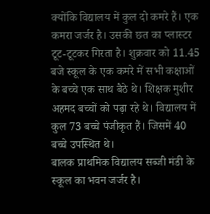क्योंकि विद्यालय में कुल दो कमरे हैं। एक कमरा जर्जर है। उसकी छत का प्लास्टर टूट-टूटकर गिरता है। शुक्रवार को 11.45 बजे स्कूल के एक कमरे में सभी कक्षाओं के बच्चे एक साथ बैठे थे। शिक्षक मुशीर अहमद बच्चों को पढ़ा रहे थे। विद्यालय में कुल 73 बच्चे पंजीकृत हैं। जिसमें 40 बच्चे उपस्थित थे।
बालक प्राथमिक विद्यालय सब्जी मंडी के स्कूल का भवन जर्जर है।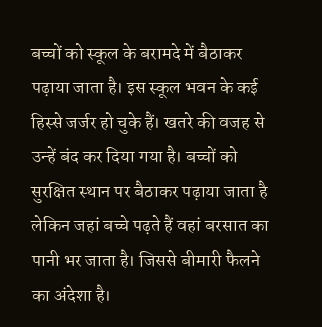बच्चों को स्कूल के बरामदे में बैठाकर पढ़ाया जाता है। इस स्कूल भवन के कई हिस्से जर्जर हो चुके हैं। खतरे की वजह से उन्हें बंद कर दिया गया है। बच्चों को सुरक्षित स्थान पर बैठाकर पढ़ाया जाता है लेकिन जहां बच्चे पढ़ते हैं वहां बरसात का पानी भर जाता है। जिससे बीमारी फैलने का अंदेशा है।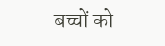बच्चों को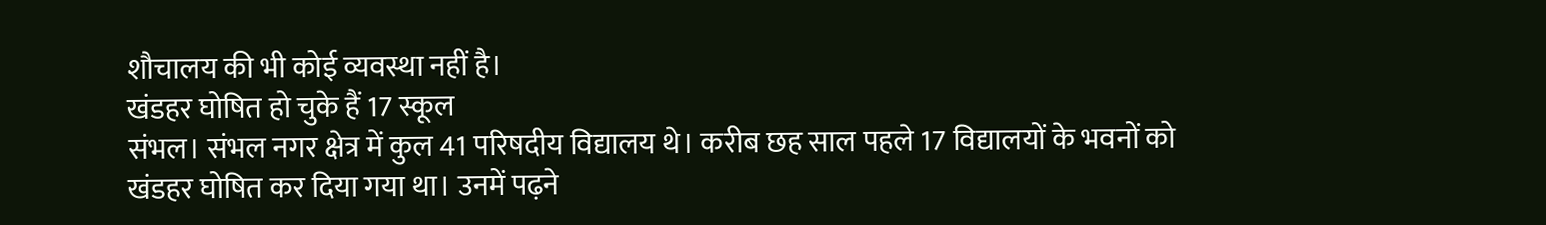शौचालय की भी कोई व्यवस्था नहीं है।
खंडहर घोषित हो चुके हैं 17 स्कूल
संभल। संभल नगर क्षेत्र में कुल 41 परिषदीय विद्यालय थे। करीब छह साल पहले 17 विद्यालयों के भवनों को खंडहर घोषित कर दिया गया था। उनमें पढ़ने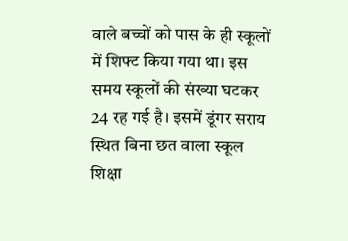वाले बच्चों को पास के ही स्कूलों में शिफ्ट किया गया था। इस समय स्कूलों की संख्या घटकर 24 रह गई है। इसमें डूंगर सराय स्थित बिना छत वाला स्कूल शिक्षा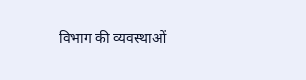विभाग की व्यवस्थाओं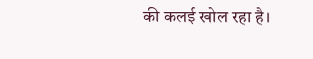की कलई खोल रहा है।